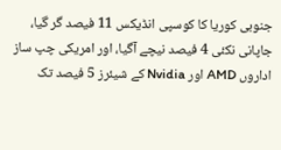جنوبی کوریا کا کوسپی انڈیکس 11 فیصد گر گیا، جاپانی نکئی 4 فیصد نیچے آگیا، اور امریکی چپ ساز اداروں AMD اور Nvidia کے شیئرز 5 فیصد تک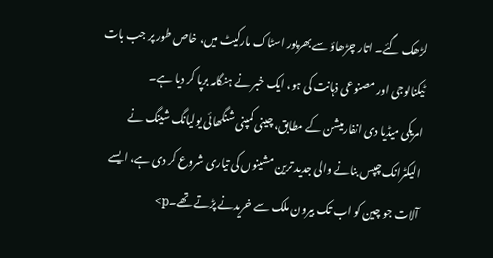لڑھک گئے۔ اتار چڑھاؤ سے بھرپور اسٹاک مارکیٹ میں، خاص طور پر جب بات ٹیکنالوجی اور مصنوعی ذہانت کی ہو، ایک خبر نے ہنگامہ برپا کر دیا ہے۔
امریکی میڈیا دی انفارمیشن کے مطابق، چینی کمپنی شنگھائی یولیانگ شینگ نے الیکٹرانک چپس بنانے والی جدید ترین مشینوں کی تیاری شروع کر دی ہے، ایسے آلات جو چین کو اب تک بیرون ملک سے خریدنے پڑتے تھے۔p>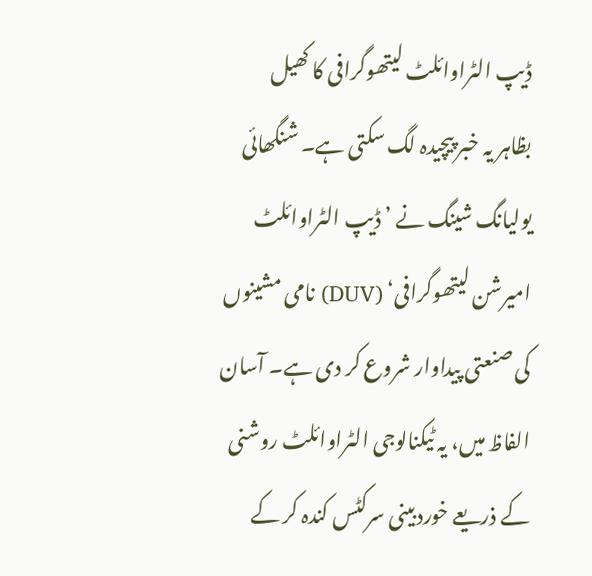ڈیپ الٹراوائلٹ لیتھوگرافی کا کھیل
بظاہر یہ خبر پیچیدہ لگ سکتی ہے۔ شنگھائی یولیانگ شینگ نے ’ڈیپ الٹراوائلٹ امیرشن لیتھوگرافی‘ (DUV) نامی مشینوں کی صنعتی پیداوار شروع کر دی ہے۔ آسان الفاظ میں، یہ ٹیکنالوجی الٹراوائلٹ روشنی کے ذریعے خوردبینی سرکٹس کندہ کر کے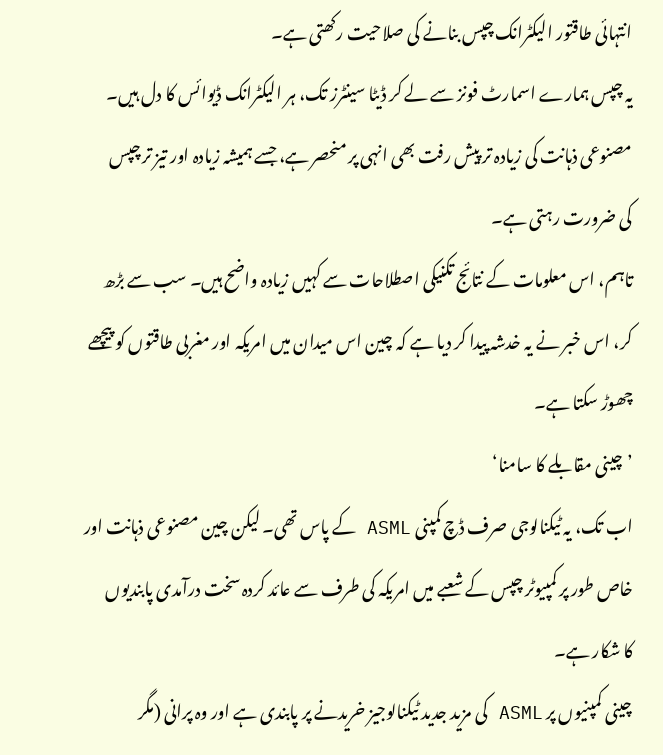انتہائی طاقتور الیکٹرانک چپس بنانے کی صلاحیت رکھتی ہے۔
یہ چپس ہمارے اسمارٹ فونز سے لے کر ڈیٹا سینٹرز تک، ہر الیکٹرانک ڈیوائس کا دل ہیں۔ مصنوعی ذہانت کی زیادہ تر پیش رفت بھی انہی پر منحصر ہے، جسے ہمیشہ زیادہ اور تیز تر چپس کی ضرورت رہتی ہے۔
تاہم، اس معلومات کے نتائج تکنیکی اصطلاحات سے کہیں زیادہ واضح ہیں۔ سب سے بڑھ کر، اس خبر نے یہ خدشہ پیدا کر دیا ہے کہ چین اس میدان میں امریکہ اور مغربی طاقتوں کو پیچھے چھوڑ سکتا ہے۔
’چینی مقابلے کا سامنا‘
اب تک، یہ ٹیکنالوجی صرف ڈچ کمپنی ASML کے پاس تھی۔ لیکن چین مصنوعی ذہانت اور خاص طور پر کمپیوٹر چپس کے شعبے میں امریکہ کی طرف سے عائد کردہ سخت درآمدی پابندیوں کا شکار ہے۔
چینی کمپنیوں پر ASML کی مزید جدید ٹیکنالوجیز خریدنے پر پابندی ہے اور وہ پرانی (مگر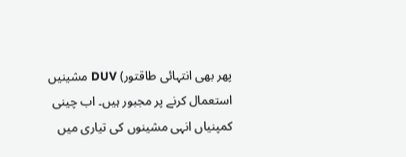پھر بھی انتہائی طاقتور) DUV مشینیں استعمال کرنے پر مجبور ہیں۔ اب چینی کمپنیاں انہی مشینوں کی تیاری میں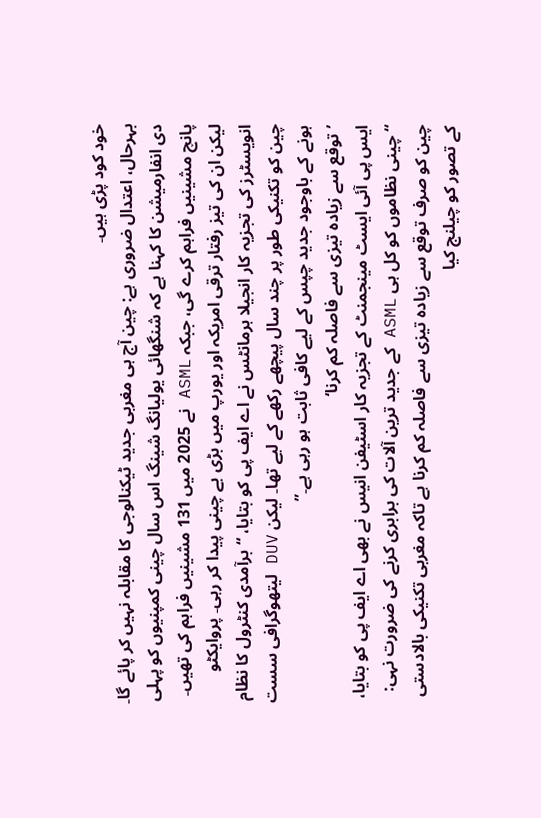خود کود پڑی ہیں۔
بہرحال، اعتدال ضروری ہے: چین آج ہی مغربی جدید ٹیکنالوجی کا مقابلہ نہیں کر پائے گا۔ دی انفارمیشن کا کہنا ہے کہ شنگھائی یولیانگ شینگ اس سال چینی کمپنیوں کو پہلی پانچ مشینیں فراہم کرے گی، جبکہ ASML نے 2025 میں 131 مشینیں فراہم کی تھیں۔
لیکن ان کی تیز رفتار ترقی امریکہ اور یورپ میں بڑی بے چینی پیدا کر رہی۔ پروایکٹو انویسٹرز کی تجزیہ کار انجیلا ہرمانٹس نے اے ایف پی کو بتایا، “برآمدی کنٹرول کا نظام چین کو تکنیکی طور پر چند سال پیچھے رکھے کے لیے تھا۔ لیکن DUV لیتھوگرافی سست ہونے کے باوجود جدید چپس کے لیے کافی ثابت ہو رہی ہے۔”
’توقع سے زیادہ تیزی سے فاصلہ کم کرنا‘
ایس پی آئی ایسٹ مینجمنٹ کے تجزیہ کار اسٹیفن انیس نے بھی اے ایف پی کو بتایا، “چینی نظاموں کو کل ہی ASML کے جدید ترین آلات کی برابری کرنے کی ضرورت نہی: چین کو صرف توقع سے زیادہ تیزی سے فاصلہ کم کرنا ہے تاکہ مغربی تکنیکی بالادستی کے تصور کو چیلنج کیا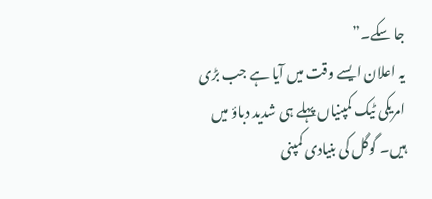جا سکے۔”
یہ اعلان ایسے وقت میں آیا ہے جب بڑی امریکی ٹیک کمپنیاں پہلے ہی شدید دباؤ میں ہیں۔ گوگل کی بنیادی کمپنی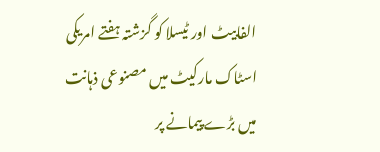الفابیٹ اور ٹیسلا کو گزشتہ ہفتے امریکی اسٹاک مارکیٹ میں مصنوعی ذہانت میں بڑے پیمانے پر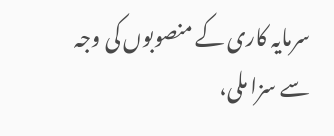سرمایہ کاری کے منصوبوں کی وجہ سے سزا ملی،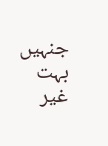جنہیں بہت غیر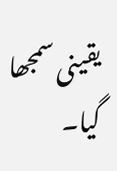یقینی سمجھا گیا۔